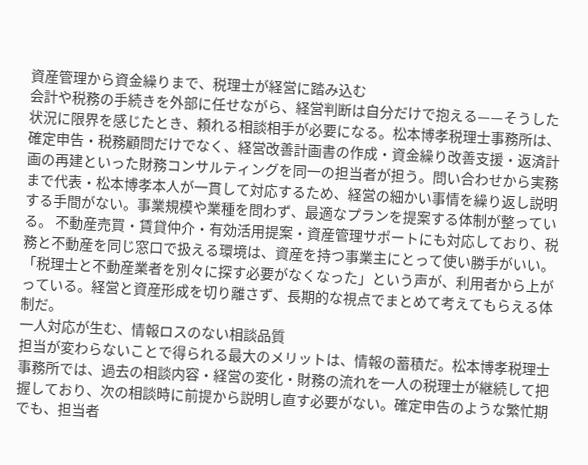資産管理から資金繰りまで、税理士が経営に踏み込む
会計や税務の手続きを外部に任せながら、経営判断は自分だけで抱える——そうした状況に限界を感じたとき、頼れる相談相手が必要になる。松本博孝税理士事務所は、確定申告・税務顧問だけでなく、経営改善計画書の作成・資金繰り改善支援・返済計画の再建といった財務コンサルティングを同一の担当者が担う。問い合わせから実務まで代表・松本博孝本人が一貫して対応するため、経営の細かい事情を繰り返し説明する手間がない。事業規模や業種を問わず、最適なプランを提案する体制が整っている。 不動産売買・賃貸仲介・有効活用提案・資産管理サポートにも対応しており、税務と不動産を同じ窓口で扱える環境は、資産を持つ事業主にとって使い勝手がいい。「税理士と不動産業者を別々に探す必要がなくなった」という声が、利用者から上がっている。経営と資産形成を切り離さず、長期的な視点でまとめて考えてもらえる体制だ。
一人対応が生む、情報ロスのない相談品質
担当が変わらないことで得られる最大のメリットは、情報の蓄積だ。松本博孝税理士事務所では、過去の相談内容・経営の変化・財務の流れを一人の税理士が継続して把握しており、次の相談時に前提から説明し直す必要がない。確定申告のような繁忙期でも、担当者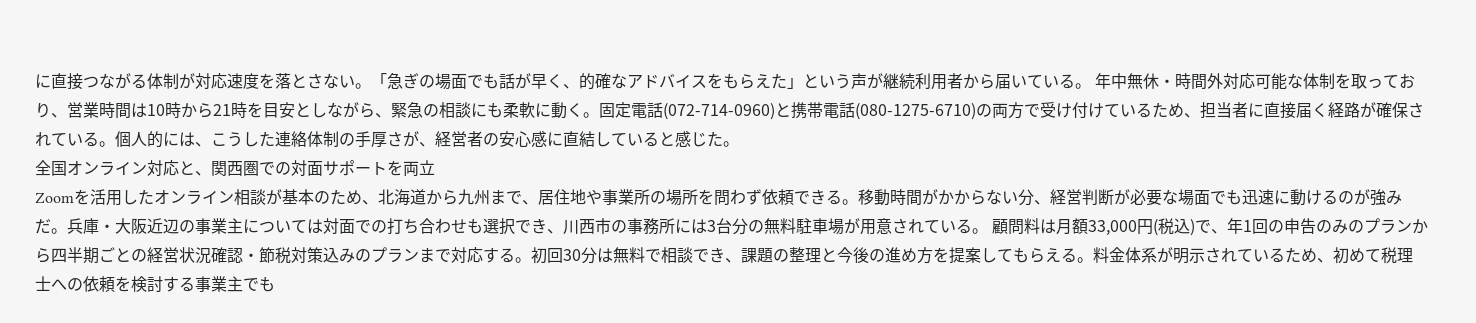に直接つながる体制が対応速度を落とさない。「急ぎの場面でも話が早く、的確なアドバイスをもらえた」という声が継続利用者から届いている。 年中無休・時間外対応可能な体制を取っており、営業時間は10時から21時を目安としながら、緊急の相談にも柔軟に動く。固定電話(072-714-0960)と携帯電話(080-1275-6710)の両方で受け付けているため、担当者に直接届く経路が確保されている。個人的には、こうした連絡体制の手厚さが、経営者の安心感に直結していると感じた。
全国オンライン対応と、関西圏での対面サポートを両立
Zoomを活用したオンライン相談が基本のため、北海道から九州まで、居住地や事業所の場所を問わず依頼できる。移動時間がかからない分、経営判断が必要な場面でも迅速に動けるのが強みだ。兵庫・大阪近辺の事業主については対面での打ち合わせも選択でき、川西市の事務所には3台分の無料駐車場が用意されている。 顧問料は月額33,000円(税込)で、年1回の申告のみのプランから四半期ごとの経営状況確認・節税対策込みのプランまで対応する。初回30分は無料で相談でき、課題の整理と今後の進め方を提案してもらえる。料金体系が明示されているため、初めて税理士への依頼を検討する事業主でも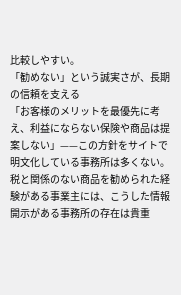比較しやすい。
「勧めない」という誠実さが、長期の信頼を支える
「お客様のメリットを最優先に考え、利益にならない保険や商品は提案しない」——この方針をサイトで明文化している事務所は多くない。税と関係のない商品を勧められた経験がある事業主には、こうした情報開示がある事務所の存在は貴重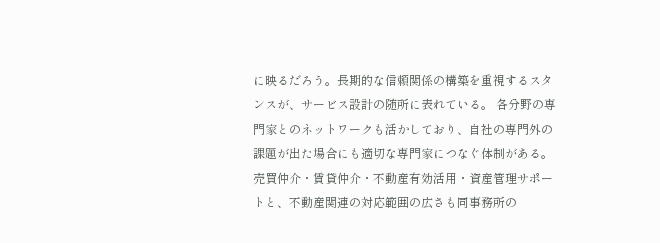に映るだろう。長期的な信頼関係の構築を重視するスタンスが、サービス設計の随所に表れている。 各分野の専門家とのネットワークも活かしており、自社の専門外の課題が出た場合にも適切な専門家につなぐ体制がある。売買仲介・賃貸仲介・不動産有効活用・資産管理サポートと、不動産関連の対応範囲の広さも同事務所の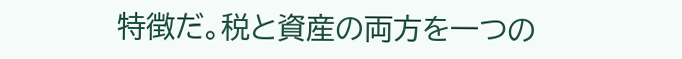特徴だ。税と資産の両方を一つの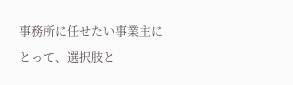事務所に任せたい事業主にとって、選択肢と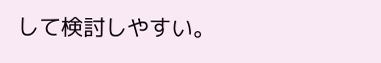して検討しやすい。